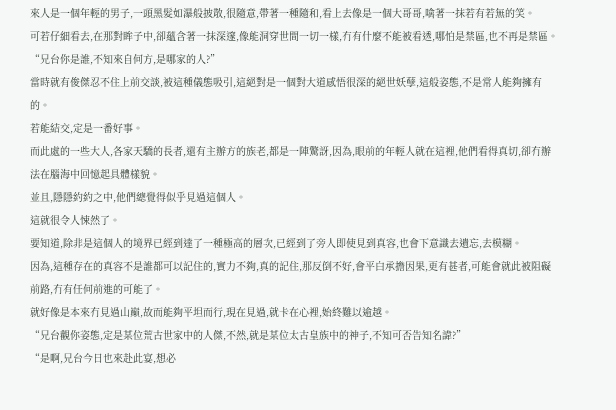來人是一個年輕的男子,一頭黑髮如瀑般披散,很隨意,帶著一種隨和,看上去像是一個大哥哥,噙著一抹若有若無的笑。
可若仔細看去,在那對眸子中,卻蘊含著一抹深邃,像能洞穿世間一切一樣,冇有什麼不能被看透,哪怕是禁區,也不再是禁區。
“兄台你是誰,不知來自何方,是哪家的人?”
當時就有俊傑忍不住上前交談,被這種儀態吸引,這絕對是一個對大道感悟很深的絕世妖孽,這般姿態,不是常人能夠擁有的。
若能結交,定是一番好事。
而此處的一些大人,各家天驕的長者,還有主辦方的族老,都是一陣驚訝,因為,眼前的年輕人就在這裡,他們看得真切,卻冇辦法在腦海中回憶起具體樣貌。
並且,隱隱約約之中,他們總覺得似乎見過這個人。
這就很令人悚然了。
要知道,除非是這個人的境界已經到達了一種極高的層次,已經到了旁人即使見到真容,也會下意識去遺忘,去模糊。
因為,這種存在的真容不是誰都可以記住的,實力不夠,真的記住,那反倒不好,會平白承擔因果,更有甚者,可能會就此被阻礙前路,冇有任何前進的可能了。
就好像是本來冇見過山巔,故而能夠平坦而行,現在見過,就卡在心裡,始終難以逾越。
“兄台觀你姿態,定是某位荒古世家中的人傑,不然,就是某位太古皇族中的神子,不知可否告知名諱?”
“是啊,兄台今日也來赴此宴,想必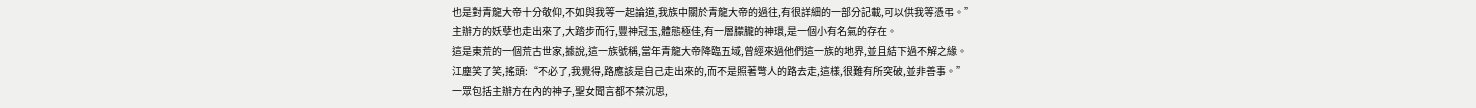也是對青龍大帝十分敬仰,不如與我等一起論道,我族中關於青龍大帝的過往,有很詳細的一部分記載,可以供我等憑弔。”
主辦方的妖孽也走出來了,大踏步而行,豐神冠玉,體態極佳,有一層朦朧的神環,是一個小有名氣的存在。
這是東荒的一個荒古世家,據說,這一族號稱,當年青龍大帝降臨五域,曾經來過他們這一族的地界,並且結下過不解之緣。
江塵笑了笑,搖頭:“不必了,我覺得,路應該是自己走出來的,而不是照著彆人的路去走,這樣,很難有所突破,並非善事。”
一眾包括主辦方在內的神子,聖女聞言都不禁沉思,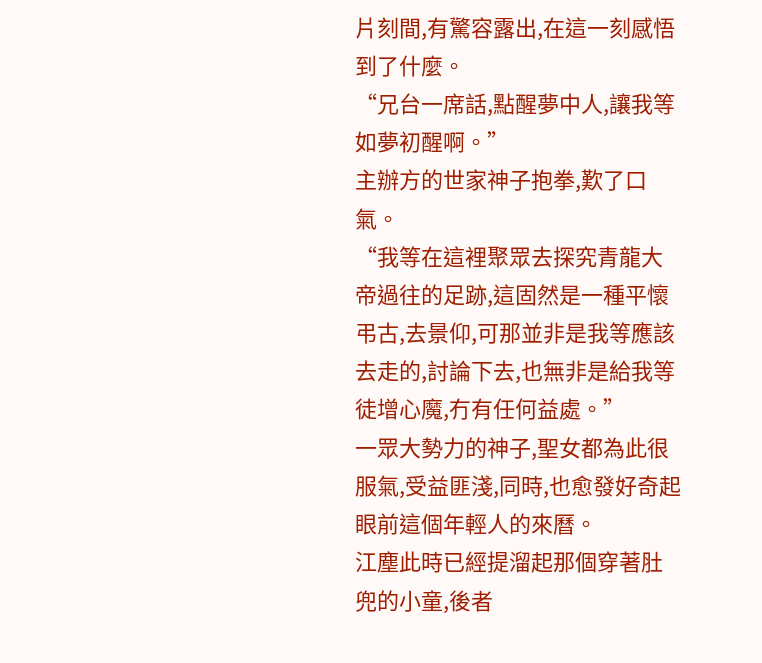片刻間,有驚容露出,在這一刻感悟到了什麼。
“兄台一席話,點醒夢中人,讓我等如夢初醒啊。”
主辦方的世家神子抱拳,歎了口氣。
“我等在這裡聚眾去探究青龍大帝過往的足跡,這固然是一種平懷弔古,去景仰,可那並非是我等應該去走的,討論下去,也無非是給我等徒增心魔,冇有任何益處。”
一眾大勢力的神子,聖女都為此很服氣,受益匪淺,同時,也愈發好奇起眼前這個年輕人的來曆。
江塵此時已經提溜起那個穿著肚兜的小童,後者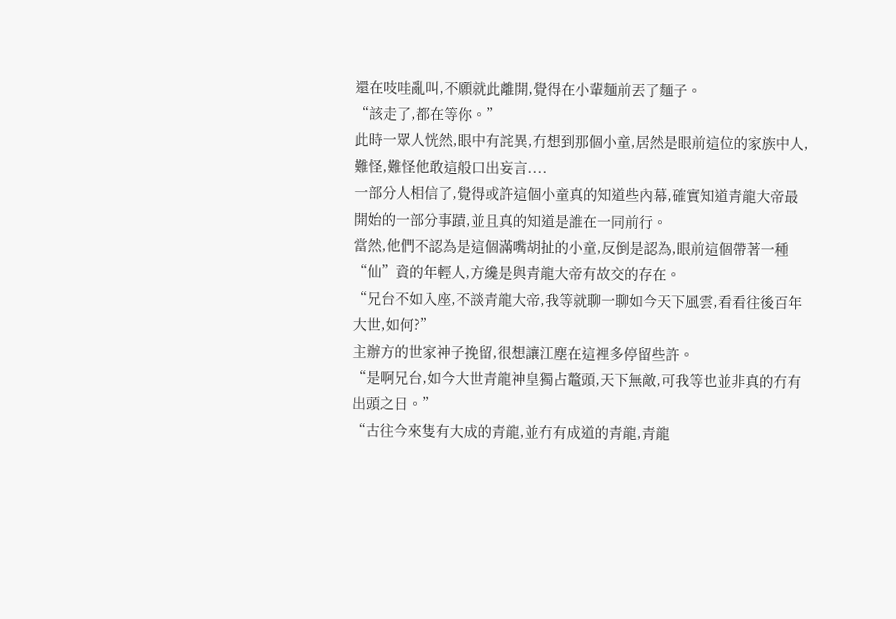還在吱哇亂叫,不願就此離開,覺得在小輩麵前丟了麵子。
“該走了,都在等你。”
此時一眾人恍然,眼中有詫異,冇想到那個小童,居然是眼前這位的家族中人,難怪,難怪他敢這般口出妄言....
一部分人相信了,覺得或許這個小童真的知道些內幕,確實知道青龍大帝最開始的一部分事蹟,並且真的知道是誰在一同前行。
當然,他們不認為是這個滿嘴胡扯的小童,反倒是認為,眼前這個帶著一種“仙”資的年輕人,方纔是與青龍大帝有故交的存在。
“兄台不如入座,不談青龍大帝,我等就聊一聊如今天下風雲,看看往後百年大世,如何?”
主辦方的世家神子挽留,很想讓江塵在這裡多停留些許。
“是啊兄台,如今大世青龍神皇獨占鼇頭,天下無敵,可我等也並非真的冇有出頭之日。”
“古往今來隻有大成的青龍,並冇有成道的青龍,青龍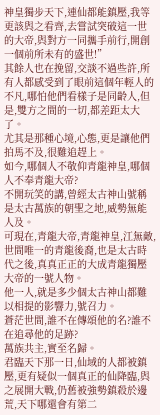神皇獨步天下,連仙都能鎮壓,我等更該與之看齊,去嘗試突破這一世的大帝,與對方一同攜手前行,開創一個前所未有的盛世!”
其餘人也在挽留,交談不過些許,所有人都感受到了眼前這個年輕人的不凡,哪怕他們看樣子是同齡人,但是,雙方之間的一切,都差距太大了。
尤其是那種心境,心態,更是讓他們拍馬不及,很難追趕上。
如今,哪個人不敬仰青龍神皇,哪個人不奉青龍大帝?
不開玩笑的講,曾經太古神山號稱是太古萬族的朝聖之地,威勢無能人及。
可現在,青龍大帝,青龍神皇,江無敵,世間唯一的青龍後裔,也是太古時代之後,真真正正的大成青龍獨壓大帝的一號人物。
他一人,就是多少個太古神山都難以相提的影響力,號召力。
蒼茫世間,誰不在傳頌他的名?誰不在追尋他的足跡?
萬族共主,實至名歸。
君臨天下那一日,仙域的人都被鎮壓,更有疑似一個真正的仙降臨,與之展開大戰,仍舊被強勢鎮殺於邊荒,天下哪還會有第二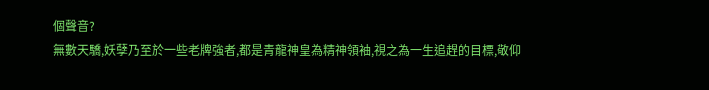個聲音?
無數天驕,妖孽乃至於一些老牌強者,都是青龍神皇為精神領袖,視之為一生追趕的目標,敬仰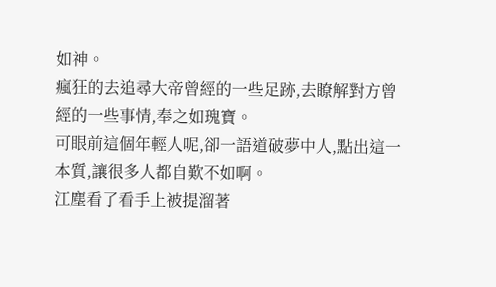如神。
瘋狂的去追尋大帝曾經的一些足跡,去瞭解對方曾經的一些事情,奉之如瑰寶。
可眼前這個年輕人呢,卻一語道破夢中人,點出這一本質,讓很多人都自歎不如啊。
江塵看了看手上被提溜著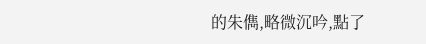的朱儁,略微沉吟,點了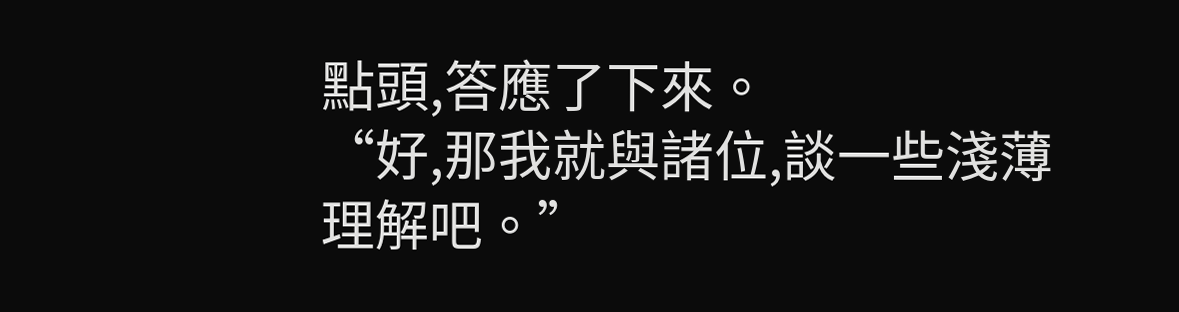點頭,答應了下來。
“好,那我就與諸位,談一些淺薄理解吧。”